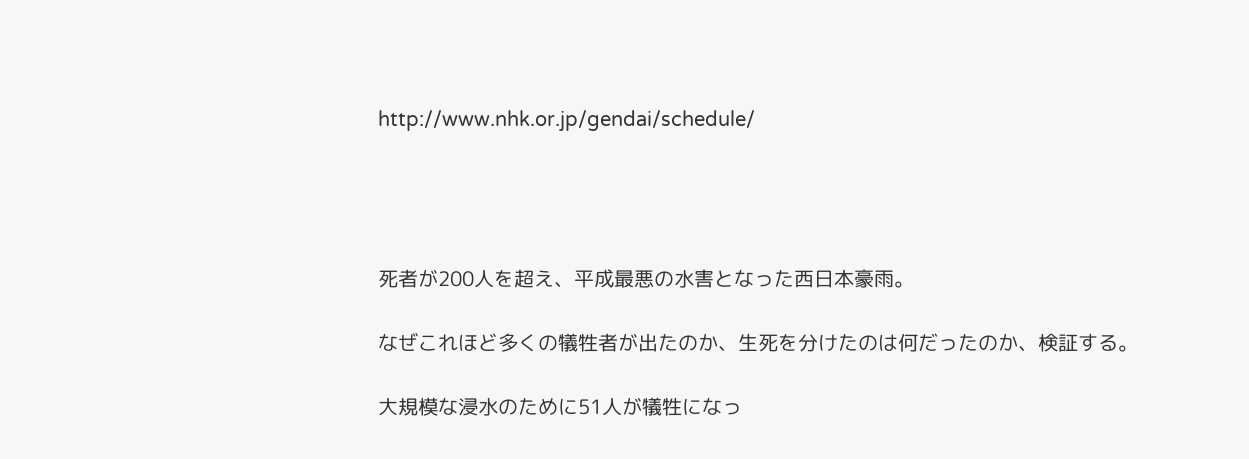http://www.nhk.or.jp/gendai/schedule/




死者が200人を超え、平成最悪の水害となった西日本豪雨。

なぜこれほど多くの犠牲者が出たのか、生死を分けたのは何だったのか、検証する。

大規模な浸水のために51人が犠牲になっ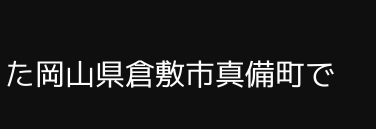た岡山県倉敷市真備町で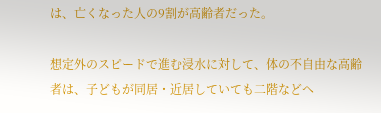は、亡くなった人の9割が高齢者だった。

想定外のスピードで進む浸水に対して、体の不自由な高齢者は、子どもが同居・近居していても二階などへ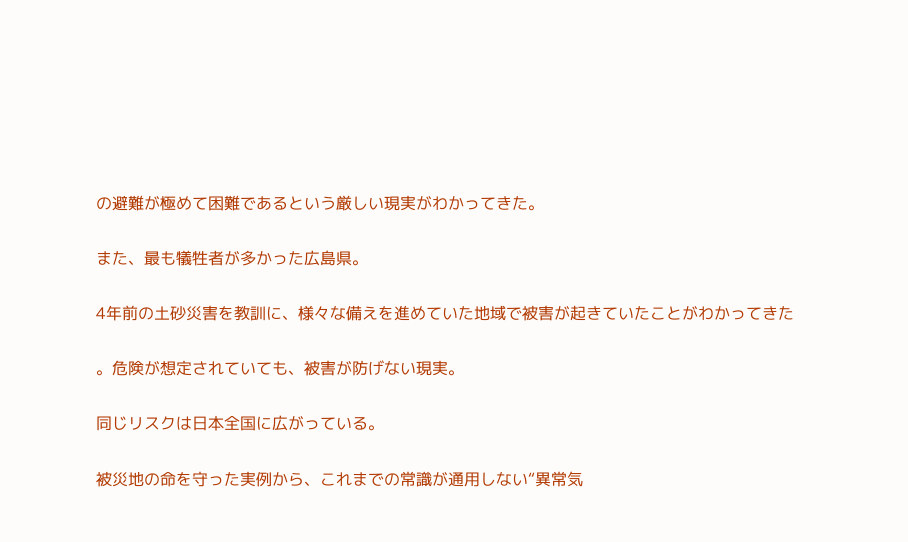の避難が極めて困難であるという厳しい現実がわかってきた。

また、最も犠牲者が多かった広島県。

4年前の土砂災害を教訓に、様々な備えを進めていた地域で被害が起きていたことがわかってきた

。危険が想定されていても、被害が防げない現実。

同じリスクは日本全国に広がっている。

被災地の命を守った実例から、これまでの常識が通用しない“異常気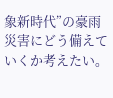象新時代”の豪雨災害にどう備えていくか考えたい。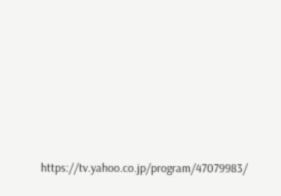https://tv.yahoo.co.jp/program/47079983/